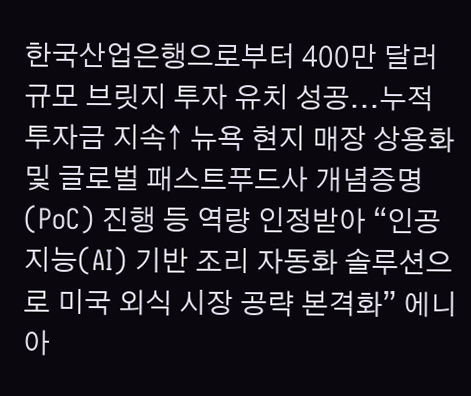한국산업은행으로부터 400만 달러 규모 브릿지 투자 유치 성공...누적 투자금 지속↑ 뉴욕 현지 매장 상용화 및 글로벌 패스트푸드사 개념증명(PoC) 진행 등 역량 인정받아 “인공지능(AI) 기반 조리 자동화 솔루션으로 미국 외식 시장 공략 본격화” 에니아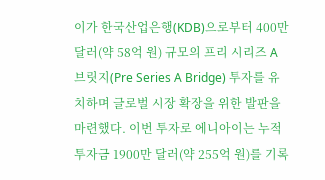이가 한국산업은행(KDB)으로부터 400만 달러(약 58억 원) 규모의 프리 시리즈 A 브릿지(Pre Series A Bridge) 투자를 유치하며 글로벌 시장 확장을 위한 발판을 마련했다. 이번 투자로 에니아이는 누적 투자금 1900만 달러(약 255억 원)를 기록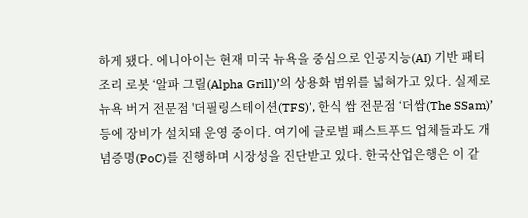하게 됐다. 에니아이는 현재 미국 뉴욕을 중심으로 인공지능(AI) 기반 패티 조리 로봇 ‘알파 그릴(Alpha Grill)’의 상용화 범위를 넓혀가고 있다. 실제로 뉴욕 버거 전문점 '더필링스테이션(TFS)', 한식 쌈 전문점 ‘더쌈(The SSam)’ 등에 장비가 설치돼 운영 중이다. 여기에 글로벌 패스트푸드 업체들과도 개념증명(PoC)를 진행하며 시장성을 진단받고 있다. 한국산업은행은 이 같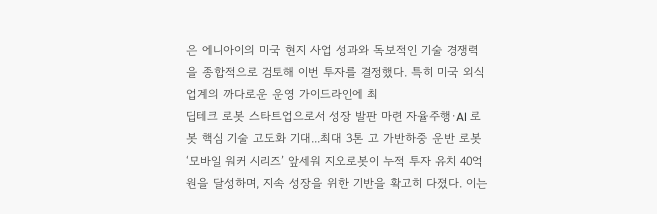은 에니아이의 미국 현지 사업 성과와 독보적인 기술 경쟁력을 종합적으로 검토해 이번 투자를 결정했다. 특히 미국 외식 업계의 까다로운 운영 가이드라인에 최
딥테크 로봇 스타트업으로서 성장 발판 마련 자율주행·AI 로봇 핵심 기술 고도화 기대...최대 3톤 고 가반하중 운반 로봇 ‘모바일 워커 시리즈’ 앞세워 지오로봇이 누적 투자 유치 40억 원을 달성하며, 지속 성장을 위한 기반을 확고히 다졌다. 이는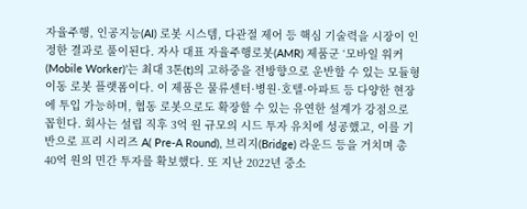자율주행, 인공지능(AI) 로봇 시스템, 다관절 제어 등 핵심 기술력을 시장이 인정한 결과로 풀이된다. 자사 대표 자율주행로봇(AMR) 제품군 ‘모바일 워커(Mobile Worker)’는 최대 3톤(t)의 고하중을 전방향으로 운반할 수 있는 모듈형 이동 로봇 플랫폼이다. 이 제품은 물류센터·병원·호텔·아파트 등 다양한 현장에 투입 가능하며, 협동 로봇으로도 확장할 수 있는 유연한 설계가 강점으로 꼽힌다. 회사는 설립 직후 3억 원 규모의 시드 투자 유치에 성공했고, 이를 기반으로 프리 시리즈 A( Pre-A Round), 브리지(Bridge) 라운드 등을 거치며 총 40억 원의 민간 투자를 확보했다. 또 지난 2022년 중소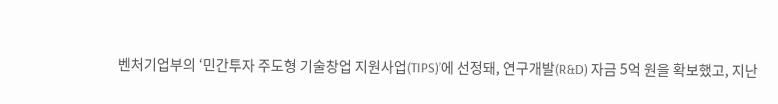벤처기업부의 ‘민간투자 주도형 기술창업 지원사업(TIPS)’에 선정돼, 연구개발(R&D) 자금 5억 원을 확보했고, 지난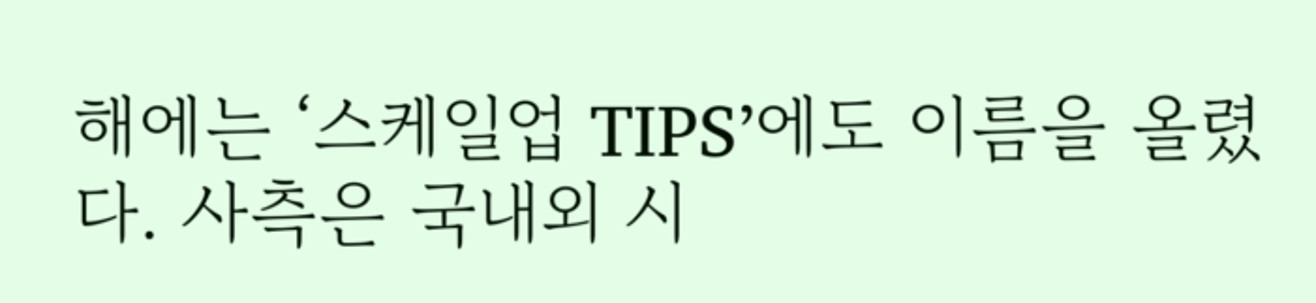해에는 ‘스케일업 TIPS’에도 이름을 올렸다. 사측은 국내외 시